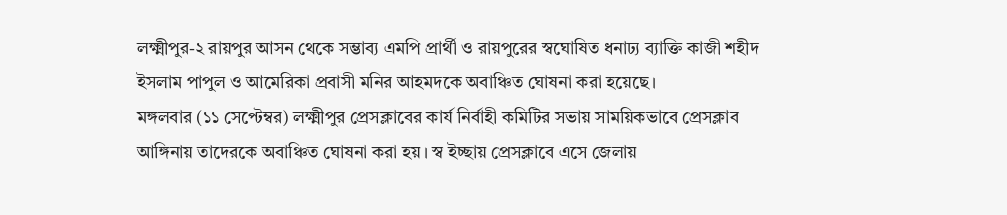লক্ষ্মীপুর-২ রায়পুর আসন থেকে সম্ভাব্য এমপি প্রার্থী ও রায়পুরের স্বঘোষিত ধনাঢ্য ব্যাক্তি কাজী শহীদ ইসলাম পাপুল ও আমেরিকা প্রবাসী মনির আহমদকে অবাঞ্চিত ঘোষনা করা হয়েছে।
মঙ্গলবার (১১ সেপ্টেম্বর) লক্ষ্মীপুর প্রেসক্লাবের কার্য নির্বাহী কমিটির সভায় সাময়িকভাবে প্রেসক্লাব আঙ্গিনায় তাদেরকে অবাঞ্চিত ঘোষনা করা হয়। স্ব ইচ্ছায় প্রেসক্লাবে এসে জেলায়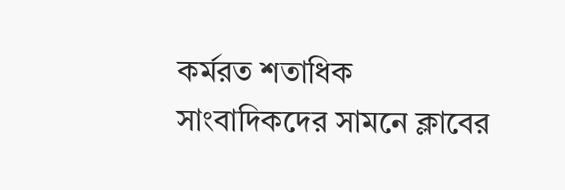কর্মরত শতাধিক সাংবাদিকদের সামনে ক্লাবের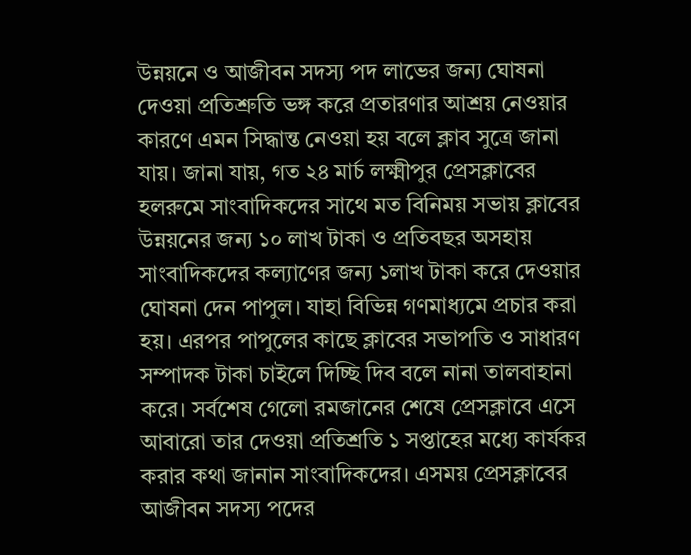উন্নয়নে ও আজীবন সদস্য পদ লাভের জন্য ঘোষনা দেওয়া প্রতিশ্রুতি ভঙ্গ করে প্রতারণার আশ্রয় নেওয়ার কারণে এমন সিদ্ধান্ত নেওয়া হয় বলে ক্লাব সুত্রে জানা যায়। জানা যায়, গত ২৪ মার্চ লক্ষ্মীপুর প্রেসক্লাবের হলরুমে সাংবাদিকদের সাথে মত বিনিময় সভায় ক্লাবের উন্নয়নের জন্য ১০ লাখ টাকা ও প্রতিবছর অসহায় সাংবাদিকদের কল্যাণের জন্য ১লাখ টাকা করে দেওয়ার ঘোষনা দেন পাপুল। যাহা বিভিন্ন গণমাধ্যমে প্রচার করা হয়। এরপর পাপুলের কাছে ক্লাবের সভাপতি ও সাধারণ সম্পাদক টাকা চাইলে দিচ্ছি দিব বলে নানা তালবাহানা করে। সর্বশেষ গেলো রমজানের শেষে প্রেসক্লাবে এসে আবারো তার দেওয়া প্রতিশ্রতি ১ সপ্তাহের মধ্যে কার্যকর করার কথা জানান সাংবাদিকদের। এসময় প্রেসক্লাবের আজীবন সদস্য পদের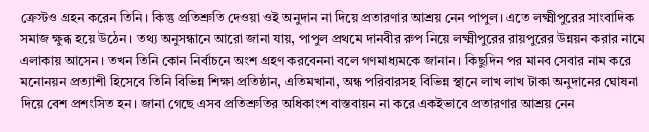ক্রেস্টও গ্রহন করেন তিনি। কিন্তু প্রতিশ্রুতি দেওয়া ওই অনুদান না দিয়ে প্রতারণার আশ্রয় নেন পাপুল। এতে লক্ষ্মীপুরের সাংবাদিক সমাজ ক্ষুব্ধ হয়ে উঠেন। তথ্য অনুসন্ধানে আরো জানা যায়, পাপুল প্রথমে দানবীর রুপ নিয়ে লক্ষ্মীপুরের রায়পুরের উন্নয়ন করার নামে এলাকায় আসেন। তখন তিনি কোন নির্বাচনে অংশ গ্রহণ করবেননা বলে গণমাধ্যমকে জানান। কিছুদিন পর মানব সেবার নাম করে মনোনয়ন প্রত্যাশী হিসেবে তিনি বিভিন্ন শিক্ষা প্রতিষ্ঠান, এতিমখানা, অন্ধ পরিবারসহ বিভিন্ন স্থানে লাখ লাখ টাকা অনুদানের ঘোষনা দিয়ে বেশ প্রশংসিত হন। জানা গেছে এসব প্রতিশ্রুতির অধিকাংশ বাস্তবায়ন না করে একইভাবে প্রতারণার আশ্রয় নেন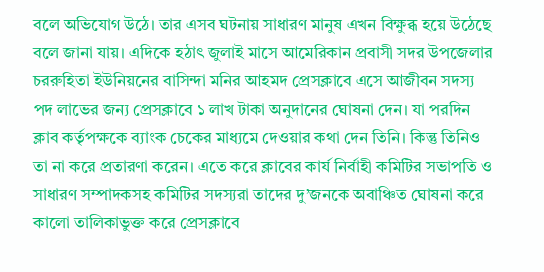বলে অভিযোগ উঠে। তার এসব ঘটনায় সাধারণ মানুষ এখন বিক্ষুব্ধ হয়ে উঠেছে বলে জানা যায়। এদিকে হঠাৎ জুলাই মাসে আমেরিকান প্রবাসী সদর উপজেলার চররুহিতা ইউনিয়নের বাসিন্দা মনির আহমদ প্রেসক্লাবে এসে আজীবন সদস্য পদ লাভের জন্য প্রেসক্লাবে ১ লাখ টাকা অনুদানের ঘোষনা দেন। যা পরদিন ক্লাব কর্তৃপক্ষকে ব্যাংক চেকের মাধ্যমে দেওয়ার কথা দেন তিনি। কিন্তু তিনিও তা না করে প্রতারণা করেন। এতে করে ক্লাবের কার্য নির্বাহী কমিটির সভাপতি ও সাধারণ সম্পাদকসহ কমিটির সদস্যরা তাদের দু’জনকে অবাঞ্চিত ঘোষনা করে কালো তালিকাভুক্ত করে প্রেসক্লাবে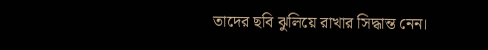তাদের ছবি ঝুলিয়ে রাখার সিদ্ধান্ত নেন।